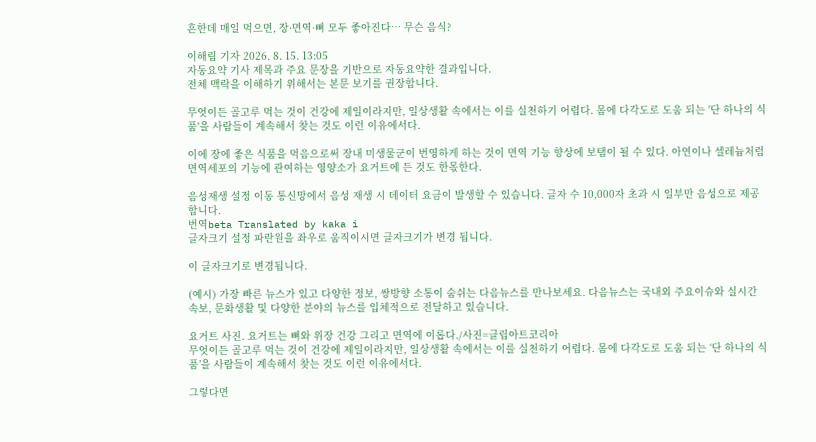흔한데 매일 먹으면, 장·면역·뼈 모두 좋아진다… 무슨 음식?

이해림 기자 2026. 8. 15. 13:05
자동요약 기사 제목과 주요 문장을 기반으로 자동요약한 결과입니다.
전체 맥락을 이해하기 위해서는 본문 보기를 권장합니다.

무엇이든 골고루 먹는 것이 건강에 제일이라지만, 일상생활 속에서는 이를 실천하기 어렵다. 몸에 다각도로 도움 되는 '단 하나의 식품'을 사람들이 계속해서 찾는 것도 이런 이유에서다.

이에 장에 좋은 식품을 먹음으로써 장내 미생물군이 번영하게 하는 것이 면역 기능 향상에 보탬이 될 수 있다. 아연이나 셀레늄처럼 면역세포의 기능에 관여하는 영양소가 요거트에 든 것도 한몫한다.

음성재생 설정 이동 통신망에서 음성 재생 시 데이터 요금이 발생할 수 있습니다. 글자 수 10,000자 초과 시 일부만 음성으로 제공합니다.
번역beta Translated by kaka i
글자크기 설정 파란원을 좌우로 움직이시면 글자크기가 변경 됩니다.

이 글자크기로 변경됩니다.

(예시) 가장 빠른 뉴스가 있고 다양한 정보, 쌍방향 소통이 숨쉬는 다음뉴스를 만나보세요. 다음뉴스는 국내외 주요이슈와 실시간 속보, 문화생활 및 다양한 분야의 뉴스를 입체적으로 전달하고 있습니다.

요거트 사진. 요거트는 뼈와 위장 건강 그리고 면역에 이롭다./사진=클립아트코리아
무엇이든 골고루 먹는 것이 건강에 제일이라지만, 일상생활 속에서는 이를 실천하기 어렵다. 몸에 다각도로 도움 되는 ‘단 하나의 식품’을 사람들이 계속해서 찾는 것도 이런 이유에서다.

그렇다면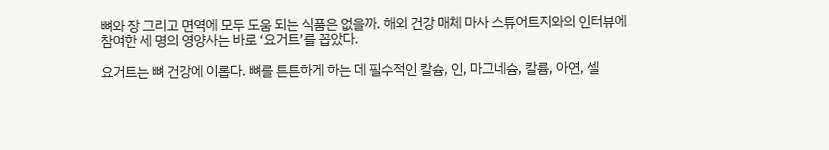뼈와 장 그리고 면역에 모두 도움 되는 식품은 없을까. 해외 건강 매체 마사 스튜어트지와의 인터뷰에 참여한 세 명의 영양사는 바로 ‘요거트’를 꼽았다.

요거트는 뼈 건강에 이롭다. 뼈를 튼튼하게 하는 데 필수적인 칼슘, 인, 마그네슘, 칼륨, 아연, 셀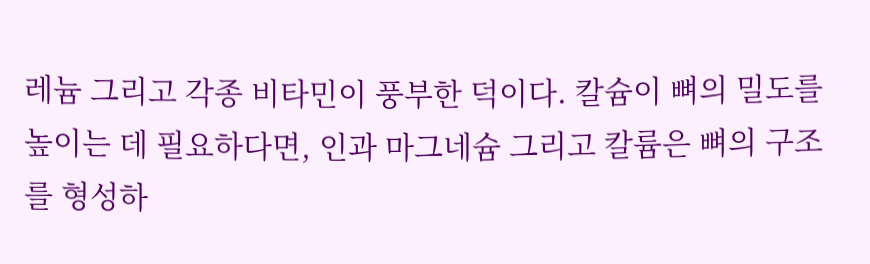레늄 그리고 각종 비타민이 풍부한 덕이다. 칼슘이 뼈의 밀도를 높이는 데 필요하다면, 인과 마그네슘 그리고 칼륨은 뼈의 구조를 형성하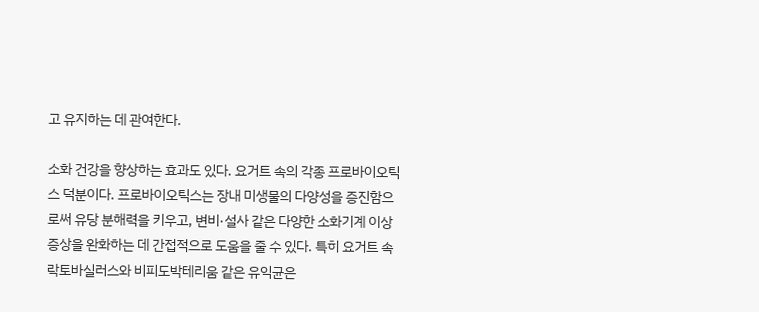고 유지하는 데 관여한다.

소화 건강을 향상하는 효과도 있다. 요거트 속의 각종 프로바이오틱스 덕분이다. 프로바이오틱스는 장내 미생물의 다양성을 증진함으로써 유당 분해력을 키우고, 변비·설사 같은 다양한 소화기계 이상 증상을 완화하는 데 간접적으로 도움을 줄 수 있다. 특히 요거트 속 락토바실러스와 비피도박테리움 같은 유익균은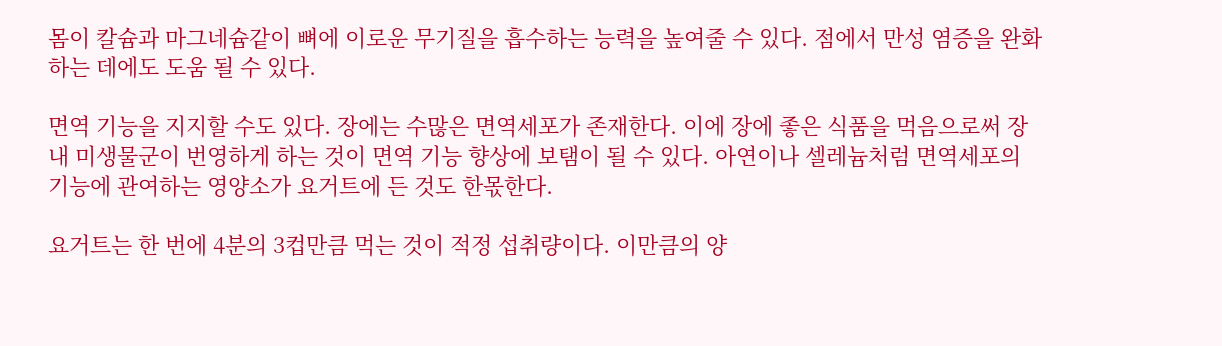몸이 칼슘과 마그네슘같이 뼈에 이로운 무기질을 흡수하는 능력을 높여줄 수 있다. 점에서 만성 염증을 완화하는 데에도 도움 될 수 있다.

면역 기능을 지지할 수도 있다. 장에는 수많은 면역세포가 존재한다. 이에 장에 좋은 식품을 먹음으로써 장내 미생물군이 번영하게 하는 것이 면역 기능 향상에 보탬이 될 수 있다. 아연이나 셀레늄처럼 면역세포의 기능에 관여하는 영양소가 요거트에 든 것도 한몫한다.

요거트는 한 번에 4분의 3컵만큼 먹는 것이 적정 섭취량이다. 이만큼의 양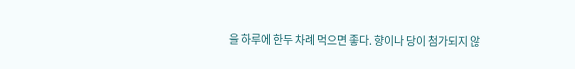을 하루에 한두 차례 먹으면 좋다. 향이나 당이 첨가되지 않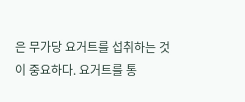은 무가당 요거트를 섭취하는 것이 중요하다. 요거트를 통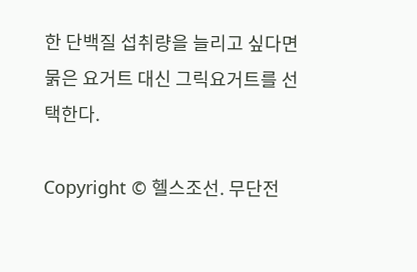한 단백질 섭취량을 늘리고 싶다면 묽은 요거트 대신 그릭요거트를 선택한다.

Copyright © 헬스조선. 무단전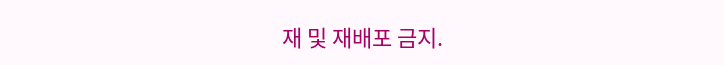재 및 재배포 금지.